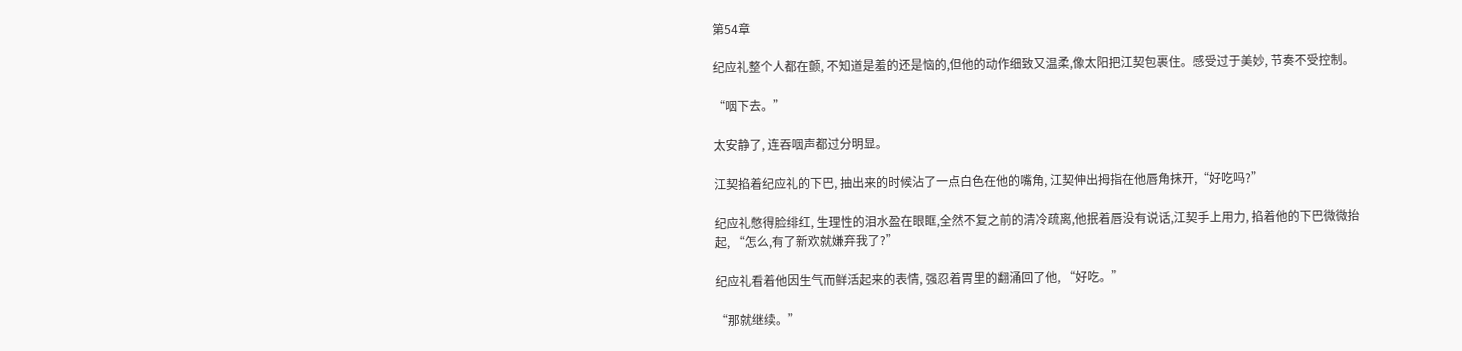第54章

纪应礼整个人都在颤, 不知道是羞的还是恼的,但他的动作细致又温柔,像太阳把江契包裹住。感受过于美妙, 节奏不受控制。

“咽下去。”

太安静了, 连吞咽声都过分明显。

江契掐着纪应礼的下巴, 抽出来的时候沾了一点白色在他的嘴角, 江契伸出拇指在他唇角抹开,“好吃吗?”

纪应礼憋得脸绯红, 生理性的泪水盈在眼眶,全然不复之前的清冷疏离,他抿着唇没有说话,江契手上用力, 掐着他的下巴微微抬起, “怎么,有了新欢就嫌弃我了?”

纪应礼看着他因生气而鲜活起来的表情, 强忍着胃里的翻涌回了他, “好吃。”

“那就继续。”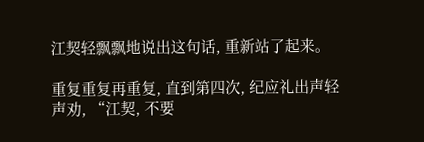江契轻飘飘地说出这句话, 重新站了起来。

重复重复再重复, 直到第四次, 纪应礼出声轻声劝, “江契, 不要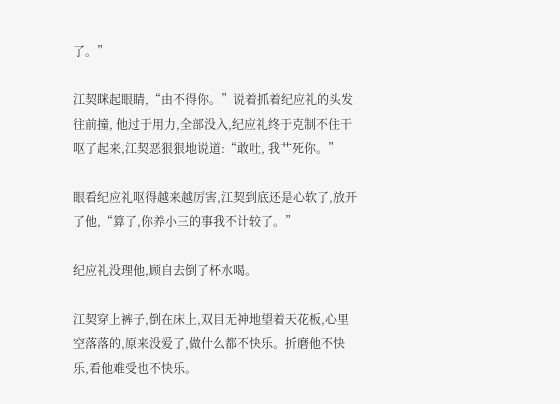了。”

江契眯起眼睛,“由不得你。”说着抓着纪应礼的头发往前撞, 他过于用力,全部没入,纪应礼终于克制不住干呕了起来,江契恶狠狠地说道:“敢吐, 我艹死你。”

眼看纪应礼呕得越来越厉害,江契到底还是心软了,放开了他,“算了,你养小三的事我不计较了。”

纪应礼没理他,顾自去倒了杯水喝。

江契穿上裤子,倒在床上,双目无神地望着天花板,心里空落落的,原来没爱了,做什么都不快乐。折磨他不快乐,看他难受也不快乐。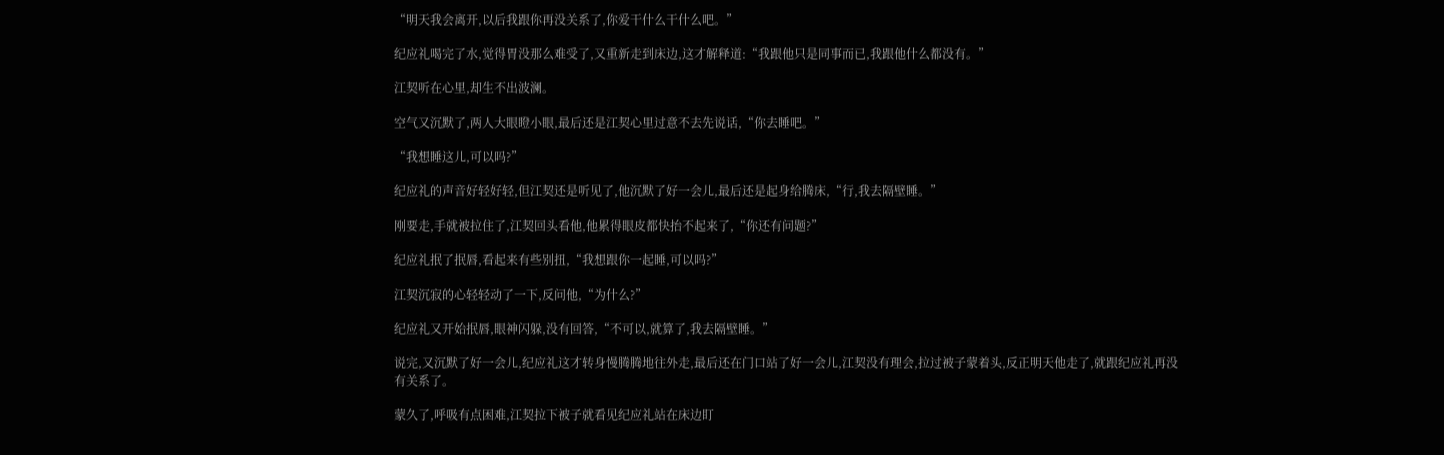“明天我会离开,以后我跟你再没关系了,你爱干什么干什么吧。”

纪应礼喝完了水,觉得胃没那么难受了,又重新走到床边,这才解释道:“我跟他只是同事而已,我跟他什么都没有。”

江契听在心里,却生不出波澜。

空气又沉默了,两人大眼瞪小眼,最后还是江契心里过意不去先说话,“你去睡吧。”

“我想睡这儿,可以吗?”

纪应礼的声音好轻好轻,但江契还是听见了,他沉默了好一会儿,最后还是起身给腾床,“行,我去隔壁睡。”

刚要走,手就被拉住了,江契回头看他,他累得眼皮都快抬不起来了,“你还有问题?”

纪应礼抿了抿唇,看起来有些别扭,“我想跟你一起睡,可以吗?”

江契沉寂的心轻轻动了一下,反问他,“为什么?”

纪应礼又开始抿唇,眼神闪躲,没有回答,“不可以,就算了,我去隔壁睡。”

说完,又沉默了好一会儿,纪应礼这才转身慢腾腾地往外走,最后还在门口站了好一会儿,江契没有理会,拉过被子蒙着头,反正明天他走了,就跟纪应礼再没有关系了。

蒙久了,呼吸有点困难,江契拉下被子就看见纪应礼站在床边盯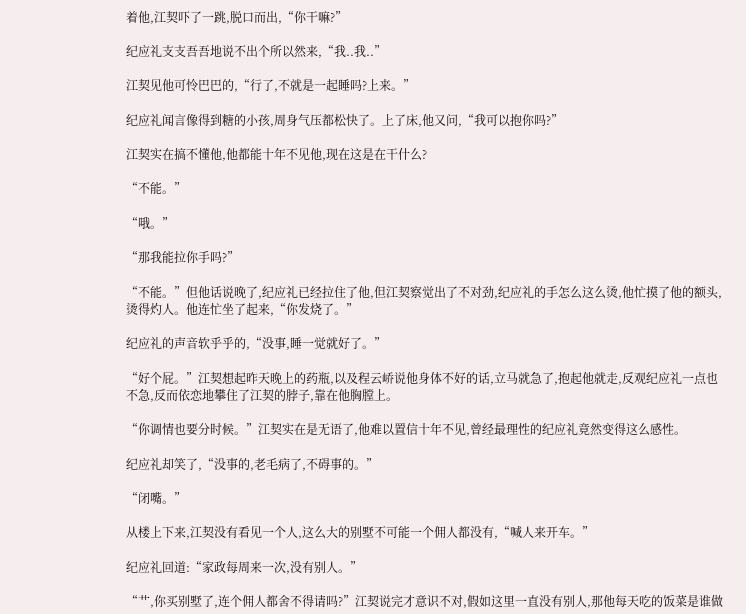着他,江契吓了一跳,脱口而出,“你干嘛?”

纪应礼支支吾吾地说不出个所以然来,“我..我..”

江契见他可怜巴巴的,“行了,不就是一起睡吗?上来。”

纪应礼闻言像得到糖的小孩,周身气压都松快了。上了床,他又问,“我可以抱你吗?”

江契实在搞不懂他,他都能十年不见他,现在这是在干什么?

“不能。”

“哦。”

“那我能拉你手吗?”

“不能。”但他话说晚了,纪应礼已经拉住了他,但江契察觉出了不对劲,纪应礼的手怎么这么烫,他忙摸了他的额头,烫得灼人。他连忙坐了起来,“你发烧了。”

纪应礼的声音软乎乎的,“没事,睡一觉就好了。”

“好个屁。”江契想起昨天晚上的药瓶,以及程云峤说他身体不好的话,立马就急了,抱起他就走,反观纪应礼一点也不急,反而依恋地攀住了江契的脖子,靠在他胸膛上。

“你调情也要分时候。”江契实在是无语了,他难以置信十年不见,曾经最理性的纪应礼竟然变得这么感性。

纪应礼却笑了,“没事的,老毛病了,不碍事的。”

“闭嘴。”

从楼上下来,江契没有看见一个人,这么大的别墅不可能一个佣人都没有,“喊人来开车。”

纪应礼回道:“家政每周来一次,没有别人。”

“艹,你买别墅了,连个佣人都舍不得请吗?”江契说完才意识不对,假如这里一直没有别人,那他每天吃的饭菜是谁做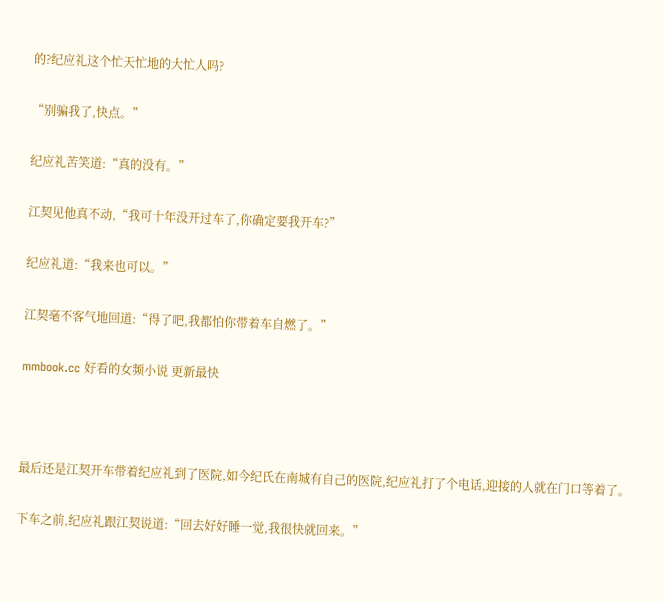的?纪应礼这个忙天忙地的大忙人吗?

“别骗我了,快点。”

纪应礼苦笑道:“真的没有。”

江契见他真不动,“我可十年没开过车了,你确定要我开车?”

纪应礼道:“我来也可以。”

江契毫不客气地回道:“得了吧,我都怕你带着车自燃了。”

mmbook.cc 好看的女频小说 更新最快



最后还是江契开车带着纪应礼到了医院,如今纪氏在南城有自己的医院,纪应礼打了个电话,迎接的人就在门口等着了。

下车之前,纪应礼跟江契说道:“回去好好睡一觉,我很快就回来。”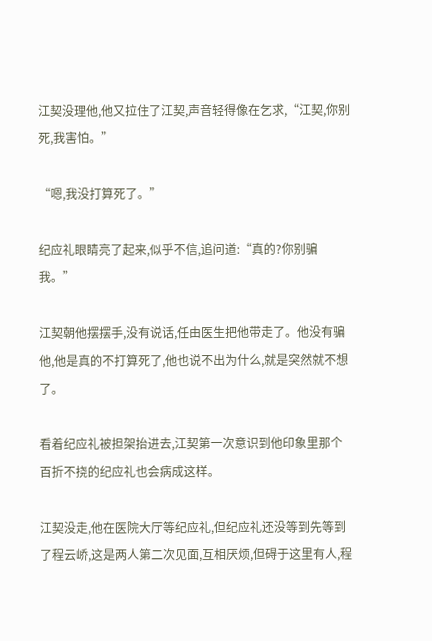江契没理他,他又拉住了江契,声音轻得像在乞求,“江契,你别死,我害怕。”

“嗯,我没打算死了。”

纪应礼眼睛亮了起来,似乎不信,追问道:“真的?你别骗我。”

江契朝他摆摆手,没有说话,任由医生把他带走了。他没有骗他,他是真的不打算死了,他也说不出为什么,就是突然就不想了。

看着纪应礼被担架抬进去,江契第一次意识到他印象里那个百折不挠的纪应礼也会病成这样。

江契没走,他在医院大厅等纪应礼,但纪应礼还没等到先等到了程云峤,这是两人第二次见面,互相厌烦,但碍于这里有人,程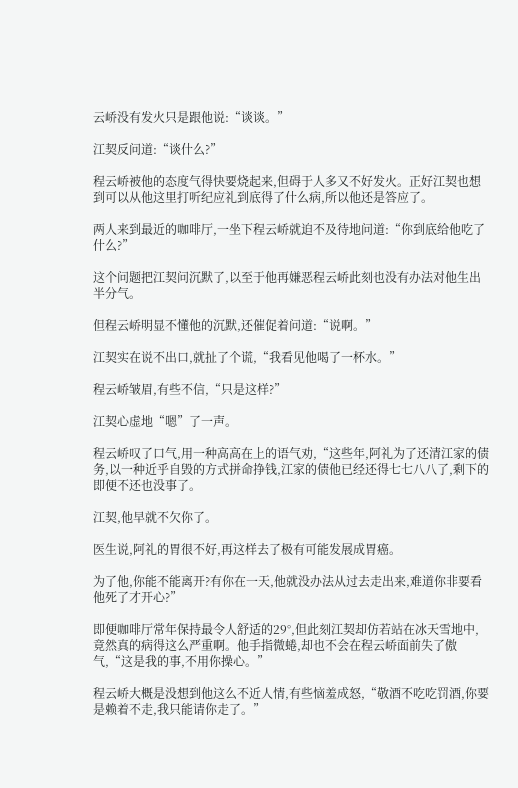云峤没有发火只是跟他说:“谈谈。”

江契反问道:“谈什么?”

程云峤被他的态度气得快要烧起来,但碍于人多又不好发火。正好江契也想到可以从他这里打听纪应礼到底得了什么病,所以他还是答应了。

两人来到最近的咖啡厅,一坐下程云峤就迫不及待地问道:“你到底给他吃了什么?”

这个问题把江契问沉默了,以至于他再嫌恶程云峤此刻也没有办法对他生出半分气。

但程云峤明显不懂他的沉默,还催促着问道:“说啊。”

江契实在说不出口,就扯了个谎,“我看见他喝了一杯水。”

程云峤皱眉,有些不信,“只是这样?”

江契心虚地“嗯”了一声。

程云峤叹了口气,用一种高高在上的语气劝,“这些年,阿礼为了还清江家的债务,以一种近乎自毁的方式拼命挣钱,江家的债他已经还得七七八八了,剩下的即便不还也没事了。

江契,他早就不欠你了。

医生说,阿礼的胃很不好,再这样去了极有可能发展成胃癌。

为了他,你能不能离开?有你在一天,他就没办法从过去走出来,难道你非要看他死了才开心?”

即便咖啡厅常年保持最令人舒适的29°,但此刻江契却仿若站在冰天雪地中,竟然真的病得这么严重啊。他手指微蜷,却也不会在程云峤面前失了傲气,“这是我的事,不用你操心。”

程云峤大概是没想到他这么不近人情,有些恼羞成怒,“敬酒不吃吃罚酒,你要是赖着不走,我只能请你走了。”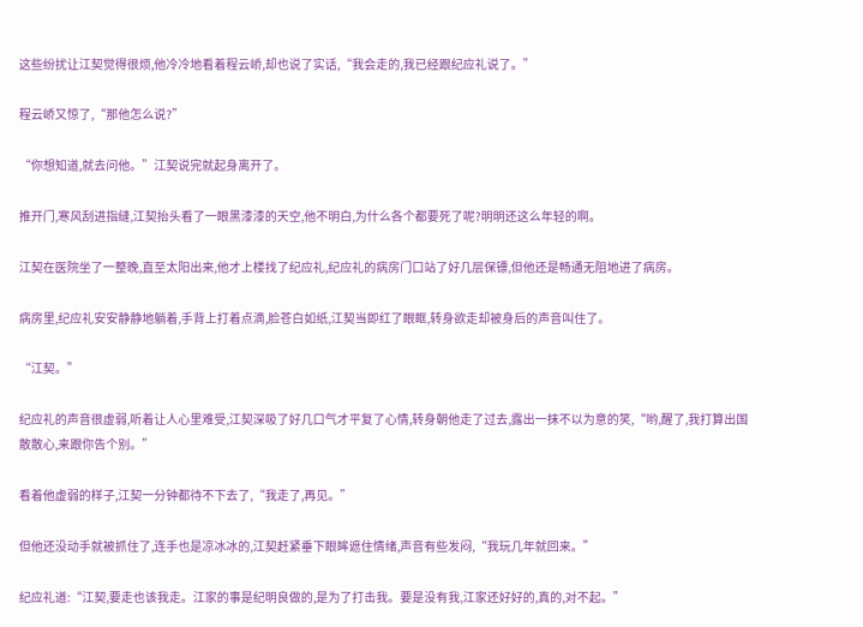这些纷扰让江契觉得很烦,他冷冷地看着程云峤,却也说了实话,“我会走的,我已经跟纪应礼说了。”

程云峤又惊了,“那他怎么说?”

“你想知道,就去问他。”江契说完就起身离开了。

推开门,寒风刮进指缝,江契抬头看了一眼黑漆漆的天空,他不明白,为什么各个都要死了呢?明明还这么年轻的啊。

江契在医院坐了一整晚,直至太阳出来,他才上楼找了纪应礼,纪应礼的病房门口站了好几层保镖,但他还是畅通无阻地进了病房。

病房里,纪应礼安安静静地躺着,手背上打着点滴,脸苍白如纸,江契当即红了眼眶,转身欲走却被身后的声音叫住了。

“江契。”

纪应礼的声音很虚弱,听着让人心里难受,江契深吸了好几口气才平复了心情,转身朝他走了过去,露出一抹不以为意的笑,“哟,醒了,我打算出国散散心,来跟你告个别。”

看着他虚弱的样子,江契一分钟都待不下去了,“我走了,再见。”

但他还没动手就被抓住了,连手也是凉冰冰的,江契赶紧垂下眼眸遮住情绪,声音有些发闷,“我玩几年就回来。”

纪应礼道:“江契,要走也该我走。江家的事是纪明良做的,是为了打击我。要是没有我,江家还好好的,真的,对不起。”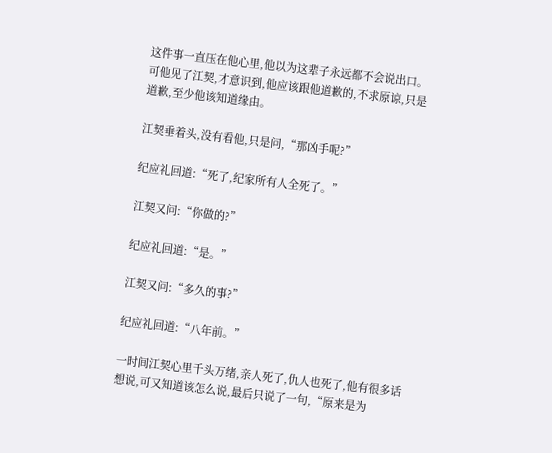这件事一直压在他心里,他以为这辈子永远都不会说出口。可他见了江契,才意识到,他应该跟他道歉的,不求原谅,只是道歉,至少他该知道缘由。

江契垂着头,没有看他,只是问,“那凶手呢?”

纪应礼回道:“死了,纪家所有人全死了。”

江契又问:“你做的?”

纪应礼回道:“是。”

江契又问:“多久的事?”

纪应礼回道:“八年前。”

一时间江契心里千头万绪,亲人死了,仇人也死了,他有很多话想说,可又知道该怎么说,最后只说了一句,“原来是为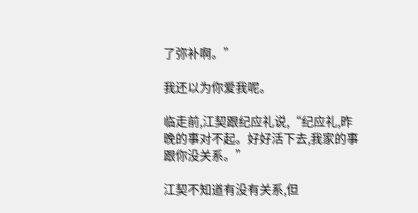了弥补啊。”

我还以为你爱我呢。

临走前,江契跟纪应礼说,“纪应礼,昨晚的事对不起。好好活下去,我家的事跟你没关系。”

江契不知道有没有关系,但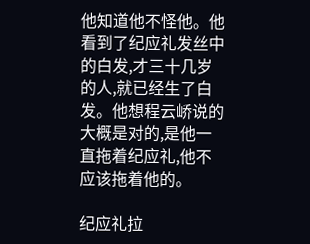他知道他不怪他。他看到了纪应礼发丝中的白发,才三十几岁的人,就已经生了白发。他想程云峤说的大概是对的,是他一直拖着纪应礼,他不应该拖着他的。

纪应礼拉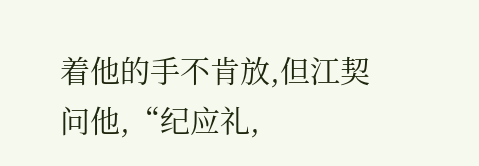着他的手不肯放,但江契问他,“纪应礼,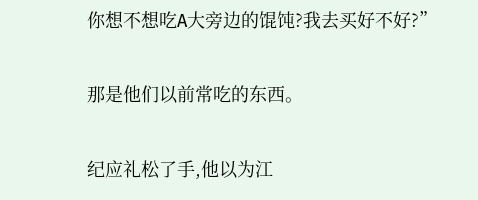你想不想吃A大旁边的馄饨?我去买好不好?”

那是他们以前常吃的东西。

纪应礼松了手,他以为江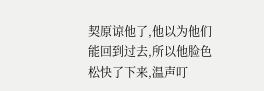契原谅他了,他以为他们能回到过去,所以他脸色松快了下来,温声叮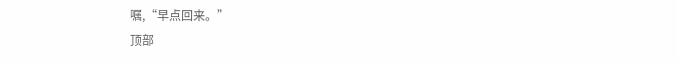嘱,“早点回来。”
顶部